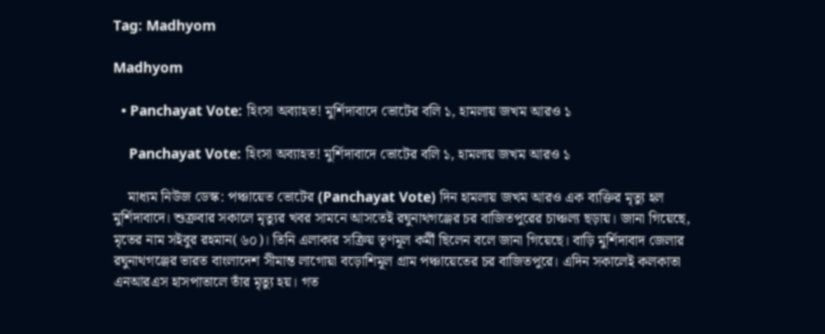Tag: Madhyom

Madhyom

  • Panchayat Vote: হিংসা অব্যাহত! মুর্শিদাবাদে ভোটের বলি ১, হামলায় জখম আরও ১

    Panchayat Vote: হিংসা অব্যাহত! মুর্শিদাবাদে ভোটের বলি ১, হামলায় জখম আরও ১

    মাধ্যম নিউজ ডেস্ক: পঞ্চায়েত ভোটের (Panchayat Vote) দিন হামলায় জখম আরও এক ব্যক্তির মৃত্যু হল মুর্শিদাবাদে। শুক্রবার সকালে মৃত্যুর খবর সামনে আসতেই রঘুনাথগঞ্জের চর বাজিতপুরের চাঞ্চল্য ছড়ায়। জানা গিয়েছে, মৃতের নাম সইবুর রহমান(৬০)। তিনি এলাকার সক্রিয় তৃণমূল কর্মী ছিলেন বলে জানা গিয়েছে। বাড়ি মুর্শিদাবাদ জেলার রঘুনাথগঞ্জের ভারত বাংলাদেশ সীমান্ত লাগোয়া বড়োশিমূল গ্রাম পঞ্চায়েতের চর বাজিতপুরে। এদিন সকালেই কলকাতা এনআরএস হাসপাতালে তাঁর মৃত্যু হয়। গত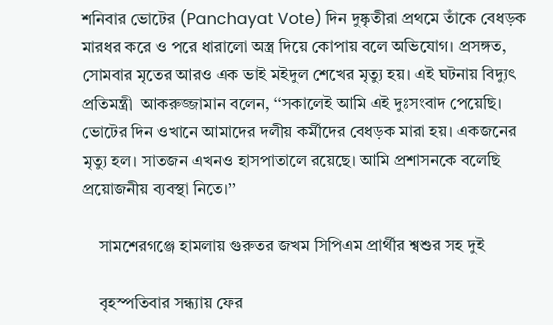শনিবার ভোটের (Panchayat Vote) দিন দুষ্কৃতীরা প্রথমে তাঁকে বেধড়ক মারধর করে ও পরে ধারালো অস্ত্র দিয়ে কোপায় বলে অভিযোগ। প্রসঙ্গত, সোমবার মৃতের আরও এক ভাই মইদুল শেখের মৃত্যু হয়। এই ঘটনায় বিদ্যুৎ প্রতিমন্ত্রী  আকরুজ্জামান বলেন, ‘‘সকালেই আমি এই দুঃসংবাদ পেয়েছি। ভোটের দিন ওখানে আমাদের দলীয় কর্মীদের বেধড়ক মারা হয়। একজনের মৃত্যু হল। সাতজন এখনও হাসপাতালে রয়েছে। আমি প্রশাসনকে বলেছি প্রয়োজনীয় ব্যবস্থা নিতে।’’

    সামশেরগঞ্জে হামলায় গুরুতর জখম সিপিএম প্রার্থীর শ্বশুর সহ দুই

    বৃহস্পতিবার সন্ধ্যায় ফের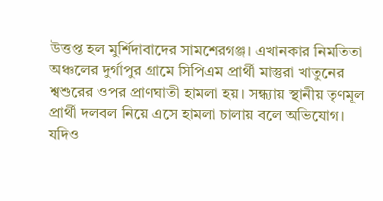উত্তপ্ত হল মুর্শিদাবাদের সামশেরগঞ্জ। এখানকার নিমতিতা অঞ্চলের দুর্গাপুর গ্রামে সিপিএম প্রার্থী মাস্তুরা খাতুনের শ্বশুরের ওপর প্রাণঘাতী হামলা হয়। সন্ধ্যায় স্থানীয় তৃণমূল প্রার্থী দলবল নিয়ে এসে হামলা চালায় বলে অভিযোগ। যদিও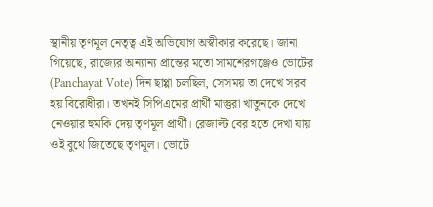স্থানীয় তৃণমূল নেতৃত্ব এই অভিযোগ অস্বীকার করেছে। জানা গিয়েছে, রাজ্যের অন্যান্য প্রান্তের মতো সামশেরগঞ্জেও ভোটের (Panchayat Vote) দিন ছাপ্পা চলছিল, সেসময় তা দেখে সরব হয় বিরোধীরা। তখনই সিপিএমের প্রার্থী মাস্তুরা খাতুনকে দেখে নেওয়ার হুমকি দেয় তৃণমূল প্রার্থী। রেজাল্ট বের হতে দেখা যায় ওই বুথে জিতেছে তৃণমূল। ভোটে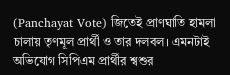(Panchayat Vote) জিতেই প্রাণঘাতি হামলা চালায় তৃণমূল প্রার্থী ও তার দলবল। এমনটাই অভিযোগ সিপিএম প্রার্থীর শ্বশুর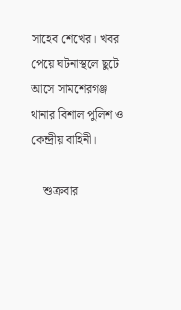সাহেব শেখের। খবর পেয়ে ঘটনাস্থলে ছুটে আসে সামশেরগঞ্জ থানার বিশাল পুলিশ ও কেন্দ্রীয় বাহিনী।

    শুক্রবার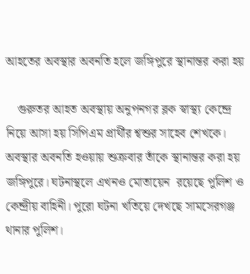আহতের অবস্থার অবনতি হলে জঙ্গিপুরে স্থানান্তর করা হয়

    গুরুতর আহত অবস্থায় অনুপনগর ব্লক স্বাস্থ্য কেন্দ্রে নিয়ে আসা হয় সিপিএম প্রার্থীর শ্বশুর সাহেব শেখকে। অবস্থার অবনতি হওয়ায় শুক্রবার তাঁকে স্থানান্তর করা হয় জঙ্গিপুরে। ঘটনাস্থলে এখনও মোতায়েন  রয়েছে পুলিশ ও কেন্দ্রীয় বাহিনী। পুরো ঘটনা খতিয়ে দেখছে সামসেরগঞ্জ থানার পুলিশ।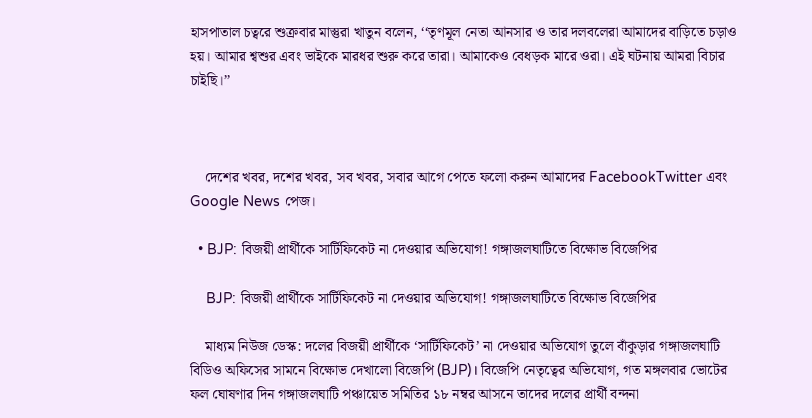হাসপাতাল চত্বরে শুক্রবার মাস্তুরা খাতুন বলেন, ‘‘তৃণমূল নেতা আনসার ও তার দলবলেরা আমাদের বাড়িতে চড়াও হয়। আমার শ্বশুর এবং ভাইকে মারধর শুরু করে তারা। আমাকেও বেধড়ক মারে ওরা। এই ঘটনায় আমরা বিচার চাইছি।’’



    দেশের খবর, দশের খবর, সব খবর, সবার আগে পেতে ফলো করুন আমাদের FacebookTwitter এবং Google News পেজ।

  • BJP: বিজয়ী প্রার্থীকে সার্টিফিকেট না দেওয়ার অভিযোগ! গঙ্গাজলঘাটিতে বিক্ষোভ বিজেপির

    BJP: বিজয়ী প্রার্থীকে সার্টিফিকেট না দেওয়ার অভিযোগ! গঙ্গাজলঘাটিতে বিক্ষোভ বিজেপির

    মাধ্যম নিউজ ডেস্ক: দলের বিজয়ী প্রার্থীকে ‘সার্টিফিকেট’ না দেওয়ার অভিযোগ তুলে বাঁকুড়ার গঙ্গাজলঘাটি বিডিও অফিসের সামনে বিক্ষোভ দেখালো বিজেপি (BJP)। বিজেপি নেতৃত্বের অভিযোগ, গত মঙ্গলবার ভোটের ফল ঘোষণার দিন গঙ্গাজলঘাটি পঞ্চায়েত সমিতির ১৮ নম্বর আসনে তাদের দলের প্রার্থী বন্দনা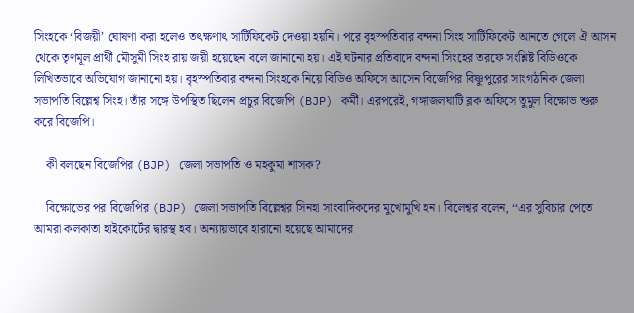সিংহকে ‘বিজয়ী’ ঘোষণা করা হলেও তৎক্ষণাৎ সার্টিফিকেট দেওয়া হয়নি। পরে বৃহস্পতিবার বন্দনা সিংহ সার্টিফিকেট আনতে গেলে ঐ আসন থেকে তৃণমূল প্রার্থী মৌসুমী সিংহ রায় জয়ী হয়েছেন বলে জানানো হয়। এই ঘটনার প্রতিবাদে বন্দনা সিংহের তরফে সংশ্লিষ্ট বিডিওকে লিখিতভাবে অভিযোগ জানানো হয়। বৃহস্পতিবার বন্দনা সিংহকে নিয়ে বিডিও অফিসে আসেন বিজেপির বিষ্ণুপুরের সাংগঠনিক জেলা সভাপতি বিল্লেশ্ব সিংহ। তাঁর সঙ্গে উপস্থিত ছিলেন প্রচুর বিজেপি (BJP) কর্মী। এরপরেই, গঙ্গাজলঘাটি ব্লক অফিসে তুমুল বিক্ষোভ শুরু করে বিজেপি।

    কী বলছেন বিজেপির (BJP) জেলা সভাপতি ও মহকুমা শাসক?

    বিক্ষোভের পর বিজেপির (BJP) জেলা সভাপতি বিল্লেশ্বর সিনহা সাংবাদিকদের মুখোমুখি হন। বিলেশ্বর বলেন, ‘‘এর সুবিচার পেতে আমরা কলকাতা হাইকোর্টের দ্বারস্থ হব। অন্যায়ভাবে হারানো হয়েছে আমাদের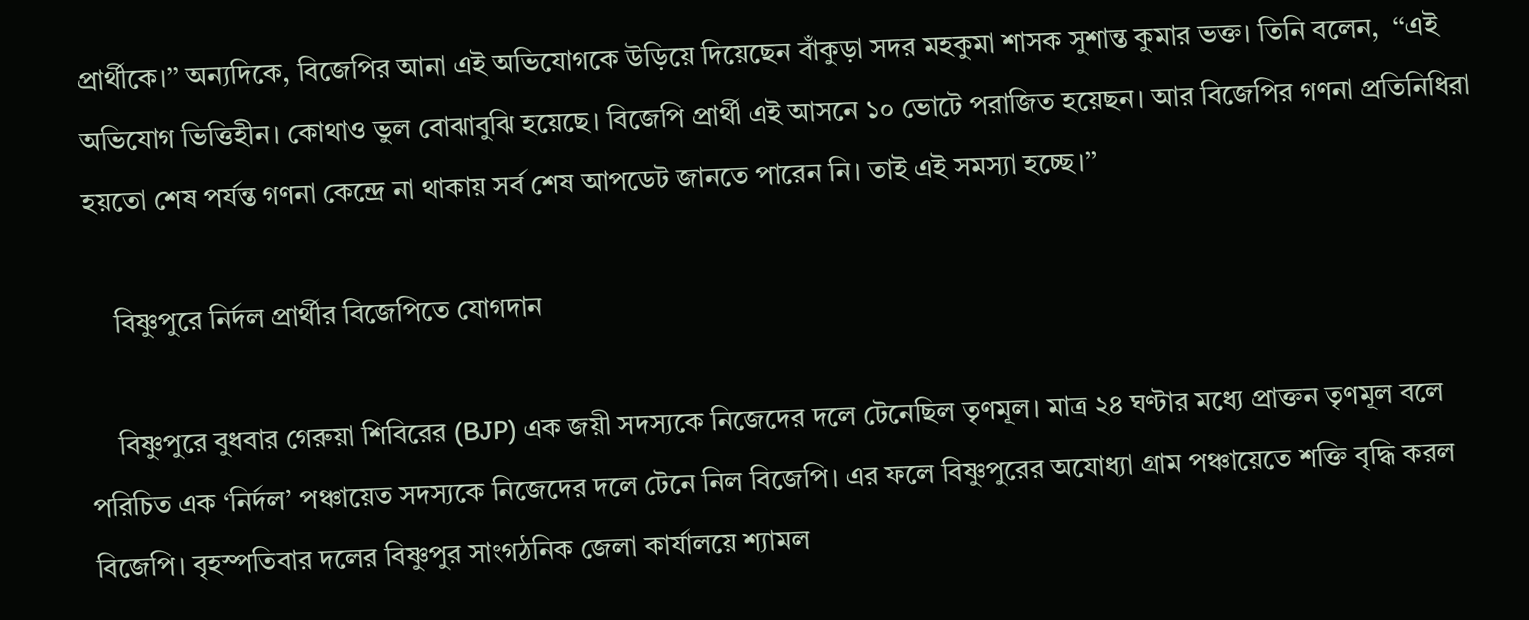প্রার্থীকে।’’ অন্যদিকে, বিজেপির আনা এই অভিযোগকে উড়িয়ে দিয়েছেন বাঁকুড়া সদর মহকুমা শাসক সুশান্ত কুমার ভক্ত। তিনি বলেন,  ‘‘এই অভিযোগ ভিত্তিহীন। কোথাও ভুল বোঝাবুঝি হয়েছে। বিজেপি প্রার্থী এই আসনে ১০ ভোটে পরাজিত হয়েছন। আর বিজেপির গণনা প্রতিনিধিরা হয়তো শেষ পর্যন্ত গণনা কেন্দ্রে না থাকায় সর্ব শেষ আপডেট জানতে পারেন নি। তাই এই সমস্যা হচ্ছে।’’

    বিষ্ণুপুরে নির্দল প্রার্থীর বিজেপিতে যোগদান

    বিষ্ণুপুরে বুধবার গেরুয়া শিবিরের (BJP) এক জয়ী সদস্যকে নিজেদের দলে টেনেছিল তৃণমূল। মাত্র ২৪ ঘণ্টার মধ্যে প্রাক্তন তৃণমূল বলে পরিচিত এক ‘নির্দল’ পঞ্চায়েত সদস্যকে নিজেদের দলে টেনে নিল বিজেপি। এর ফলে বিষ্ণুপুরের অযোধ্যা গ্রাম পঞ্চায়েতে শক্তি বৃদ্ধি করল বিজেপি। বৃহস্পতিবার দলের বিষ্ণুপুর সাংগঠনিক জেলা কার্যালয়ে শ্যামল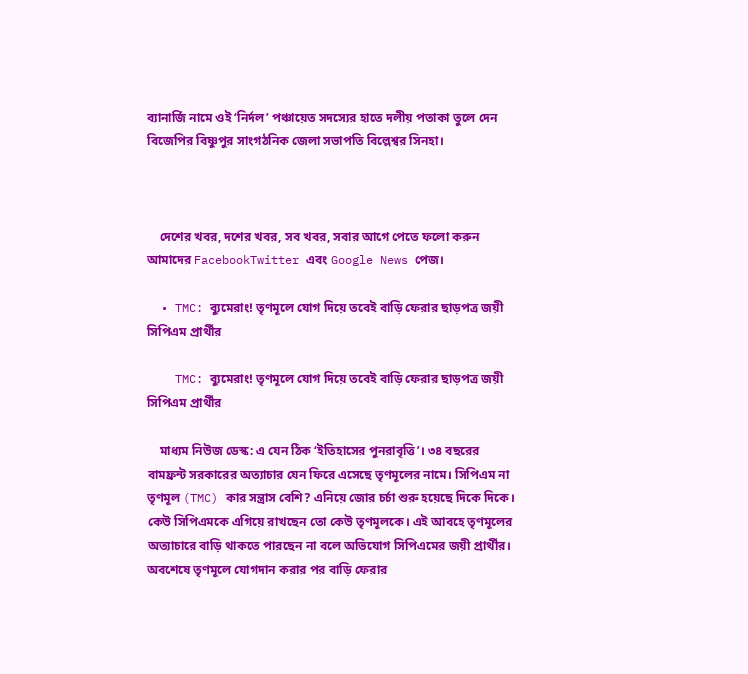ব্যানার্জি নামে ওই ‘নির্দল’ পঞ্চায়েত সদস্যের হাতে দলীয় পতাকা তুলে দেন বিজেপির বিষ্ণুপুর সাংগঠনিক জেলা সভাপতি বিল্লেশ্বর সিনহা।



    দেশের খবর, দশের খবর, সব খবর, সবার আগে পেতে ফলো করুন আমাদের FacebookTwitter এবং Google News পেজ।

  • TMC: ব্যুমেরাং! তৃণমূলে যোগ দিয়ে তবেই বাড়ি ফেরার ছাড়পত্র জয়ী সিপিএম প্রার্থীর

    TMC: ব্যুমেরাং! তৃণমূলে যোগ দিয়ে তবেই বাড়ি ফেরার ছাড়পত্র জয়ী সিপিএম প্রার্থীর

    মাধ্যম নিউজ ডেস্ক: এ যেন ঠিক ‘ইতিহাসের পুনরাবৃত্তি’। ৩৪ বছরের বামফ্রন্ট সরকারের অত্যাচার যেন ফিরে এসেছে তৃণমূলের নামে। সিপিএম না তৃণমূল (TMC) কার সন্ত্রাস বেশি? এনিয়ে জোর চর্চা শুরু হয়েছে দিকে দিকে। কেউ সিপিএমকে এগিয়ে রাখছেন তো কেউ তৃণমূলকে। এই আবহে তৃণমূলের অত্যাচারে বাড়ি থাকতে পারছেন না বলে অভিযোগ সিপিএমের জয়ী প্রার্থীর। অবশেষে তৃণমূলে যোগদান করার পর বাড়ি ফেরার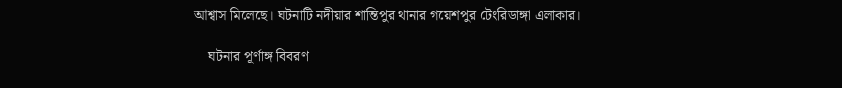আশ্বাস মিলেছে। ঘটনাটি নদীয়ার শান্তিপুর থানার গয়েশপুর টেংরিডাঙ্গা এলাকার।

    ঘটনার পূর্ণাঙ্গ বিবরণ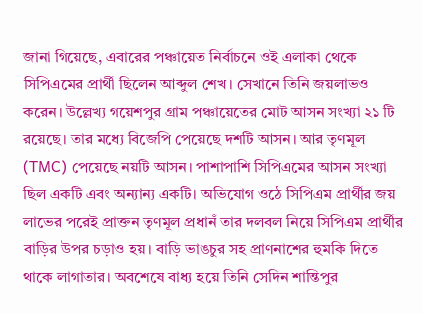জানা গিয়েছে, এবারের পঞ্চায়েত নির্বাচনে ওই এলাকা থেকে সিপিএমের প্রার্থী ছিলেন আব্দুল শেখ। সেখানে তিনি জয়লাভও করেন। উল্লেখ্য গয়েশপুর গ্রাম পঞ্চায়েতের মোট আসন সংখ্যা ২১ টি রয়েছে। তার মধ্যে বিজেপি পেয়েছে দশটি আসন। আর তৃণমূল (TMC) পেয়েছে নয়টি আসন। পাশাপাশি সিপিএমের আসন সংখ্যা ছিল একটি এবং অন্যান্য একটি। অভিযোগ ওঠে সিপিএম প্রার্থীর জয় লাভের পরেই প্রাক্তন তৃণমূল প্রধানঁ তার দলবল নিয়ে সিপিএম প্রার্থীর বাড়ির উপর চড়াও হয়। বাড়ি ভাঙচুর সহ প্রাণনাশের হুমকি দিতে থাকে লাগাতার। অবশেষে বাধ্য হয়ে তিনি সেদিন শান্তিপুর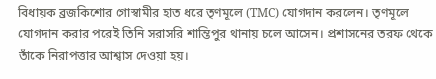বিধায়ক ব্রজকিশোর গোস্বামীর হাত ধরে তৃণমূলে (TMC) যোগদান করলেন। তৃণমূলে যোগদান করার পরেই তিনি সরাসরি শান্তিপুর থানায় চলে আসেন। প্রশাসনের তরফ থেকে তাঁকে নিরাপত্তার আশ্বাস দেওয়া হয়।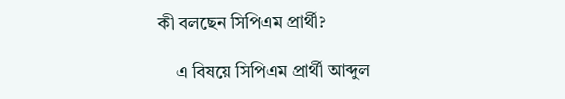কী বলছেন সিপিএম প্রার্থী?

    এ বিষয়ে সিপিএম প্রার্থী আব্দুল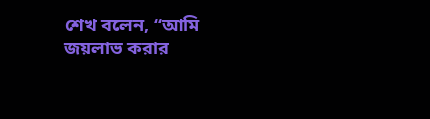শেখ বলেন, ‘‘আমি জয়লাভ করার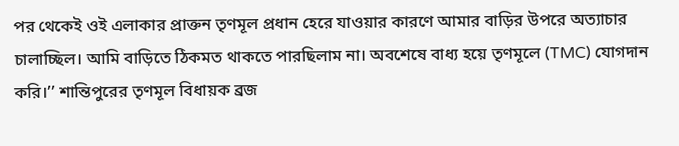পর থেকেই ওই এলাকার প্রাক্তন তৃণমূল প্রধান হেরে যাওয়ার কারণে আমার বাড়ির উপরে অত্যাচার চালাচ্ছিল। আমি বাড়িতে ঠিকমত থাকতে পারছিলাম না। অবশেষে বাধ্য হয়ে তৃণমূলে (TMC) যোগদান করি।’’ শান্তিপুরের তৃণমূল বিধায়ক ব্রজ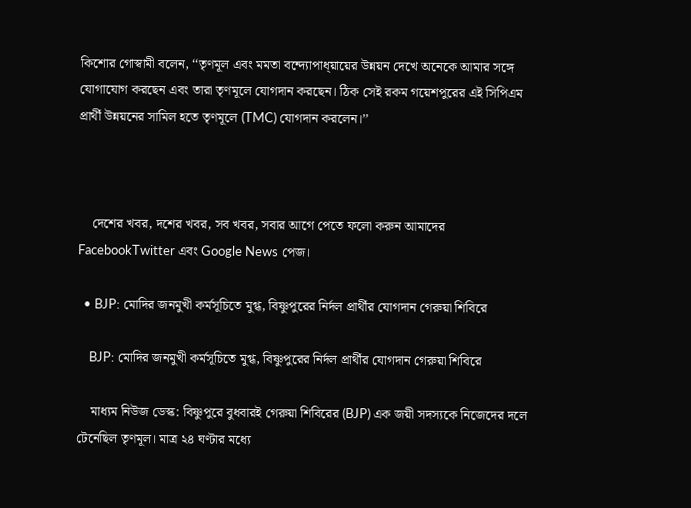কিশোর গোস্বামী বলেন, ‘‘তৃণমূল এবং মমতা বন্দ্যোপাধ্য়ায়ের উন্নয়ন দেখে অনেকে আমার সঙ্গে যোগাযোগ করছেন এবং তারা তৃণমূলে যোগদান করছেন। ঠিক সেই রকম গয়েশপুরের এই সিপিএম প্রার্থী উন্নয়নের সামিল হতে তৃণমূলে (TMC) যোগদান করলেন।’’



    দেশের খবর, দশের খবর, সব খবর, সবার আগে পেতে ফলো করুন আমাদের FacebookTwitter এবং Google News পেজ।

  • BJP: মোদির জনমুখী কর্মসূচিতে মুগ্ধ, বিষ্ণুপুরের নির্দল প্রার্থীর যোগদান গেরুয়া শিবিরে

    BJP: মোদির জনমুখী কর্মসূচিতে মুগ্ধ, বিষ্ণুপুরের নির্দল প্রার্থীর যোগদান গেরুয়া শিবিরে

    মাধ্যম নিউজ ডেস্ক: বিষ্ণুপুরে বুধবারই গেরুয়া শিবিরের (BJP) এক জয়ী সদস্যকে নিজেদের দলে টেনেছিল তৃণমূল। মাত্র ২৪ ঘণ্টার মধ্যে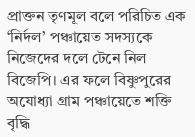প্রাক্তন তৃণমূল বলে পরিচিত এক ‘নির্দল’ পঞ্চায়েত সদস্যকে নিজেদের দলে টেনে নিল বিজেপি। এর ফলে বিষ্ণুপুরের অযোধ্যা গ্রাম পঞ্চায়েতে শক্তি বৃদ্ধি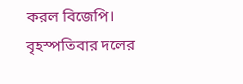করল বিজেপি। বৃহস্পতিবার দলের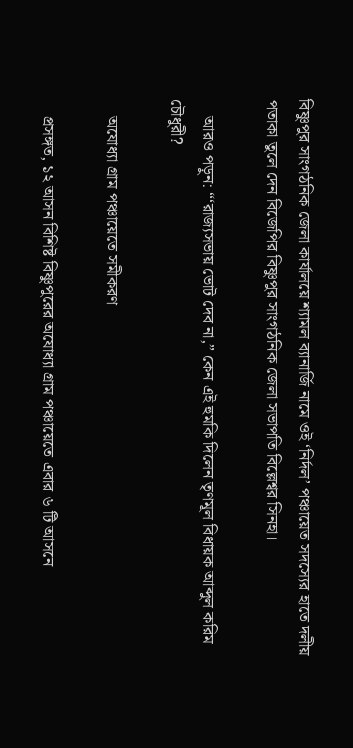বিষ্ণুপুর সাংগঠনিক জেলা কার্যালয়ে শ্যামল ব্যানার্জি নামে ওই ‘নির্দল’ পঞ্চায়েত সদস্যের হাতে দলীয় পতাকা তুলে দেন বিজেপির বিষ্ণুপুর সাংগঠনিক জেলা সভাপতি বিল্লেশ্বর সিনহা।

    আরও পড়ুন: “‘রাজ্যসভায় ভোট দেব না,” কেন এই হুমকি দিলেন তৃণমূল বিধায়ক আব্দুল করিম চৌধুরী?

    অযোধ্যা গ্রাম পঞ্চায়েতে সমীকরণ

    প্রসঙ্গত, ১২ আসন বিশিষ্ট বিষ্ণুপুরের অযোধ্যা গ্রাম পঞ্চায়েতে এবার ৬ টি আসনে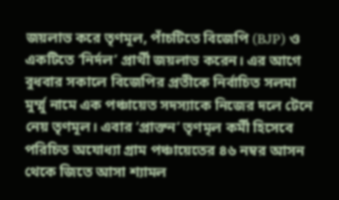জয়লাভ করে তৃণমূল, পাঁচটিতে বিজেপি (BJP) ও একটিতে ‘নির্দল’ প্রার্থী জয়লাভ করেন। এর আগে বুধবার সকালে বিজেপির প্রতীকে নির্বাচিত সলমা মুর্ম্মু নামে এক পঞ্চায়েত সদস্যাকে নিজের দলে টেনে নেয় তৃণমূল। এবার ‘প্রাক্তন’ তৃণমৃল কর্মী হিসেবে পরিচিত অযোধ্যা গ্রাম পঞ্চায়েতের ৪৬ নম্বর আসন থেকে জিতে আসা শ্যামল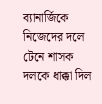ব্যানার্জিকে নিজেদের দলে টেনে শাসক দলকে ধাক্কা দিল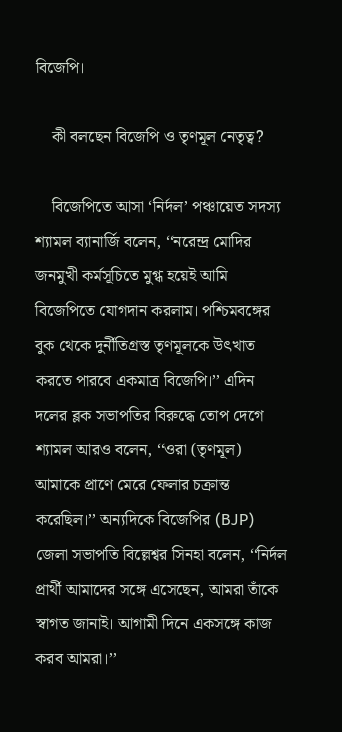বিজেপি।

    কী বলছেন বিজেপি ও তৃণমূল নেতৃত্ব?

    বিজেপিতে আসা ‘নির্দল’ পঞ্চায়েত সদস্য শ্যামল ব্যানার্জি বলেন, ‘‘নরেন্দ্র মোদির জনমুখী কর্মসূচিতে মুগ্ধ হয়েই আমি বিজেপিতে যোগদান করলাম। পশ্চিমবঙ্গের বুক থেকে দুর্নীতিগ্রস্ত তৃণমূলকে উৎখাত করতে পারবে একমাত্র বিজেপি।’’ এদিন দলের ব্লক সভাপতির বিরুদ্ধে তোপ দেগে শ্যামল আরও বলেন, ‘‘ওরা (তৃণমূল) আমাকে প্রাণে মেরে ফেলার চক্রান্ত করেছিল।’’ অন্যদিকে বিজেপির (BJP) জেলা সভাপতি বিল্লেশ্বর সিনহা বলেন, ‘‘নির্দল প্রার্থী আমাদের সঙ্গে এসেছেন, আমরা তাঁকে স্বাগত জানাই। আগামী দিনে একসঙ্গে কাজ করব আমরা।’’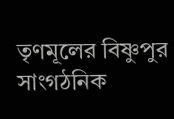তৃণমূলের বিষ্ণুপুর সাংগঠনিক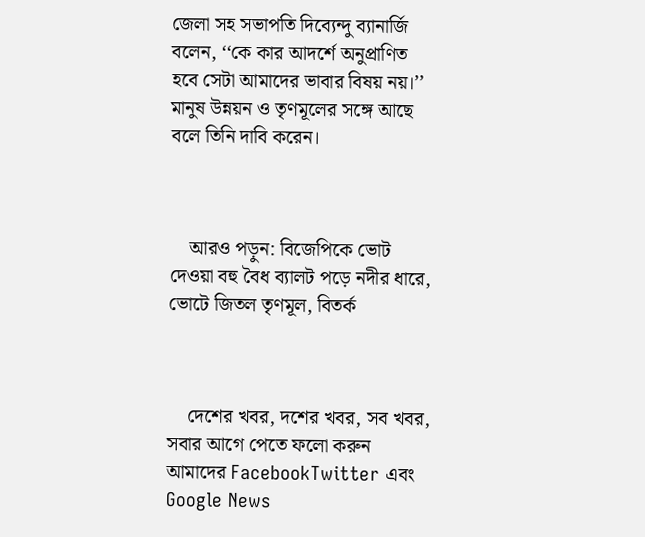জেলা সহ সভাপতি দিব্যেন্দু ব্যানার্জি বলেন, ‘‘কে কার আদর্শে অনুপ্রাণিত হবে সেটা আমাদের ভাবার বিষয় নয়।’’ মানুষ উন্নয়ন ও তৃণমূলের সঙ্গে আছে বলে তিনি দাবি করেন।



    আরও পড়ুন: বিজেপিকে ভোট দেওয়া বহু বৈধ ব্যালট পড়ে নদীর ধারে, ভোটে জিতল তৃণমূল, বিতর্ক



    দেশের খবর, দশের খবর, সব খবর, সবার আগে পেতে ফলো করুন আমাদের FacebookTwitter এবং Google News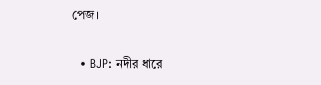পেজ।

  • BJP: নদীর ধারে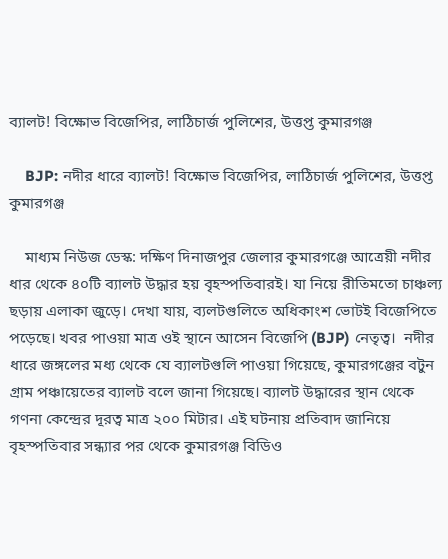ব্যালট! বিক্ষোভ বিজেপির, লাঠিচার্জ পুলিশের, উত্তপ্ত কুমারগঞ্জ

    BJP: নদীর ধারে ব্যালট! বিক্ষোভ বিজেপির, লাঠিচার্জ পুলিশের, উত্তপ্ত কুমারগঞ্জ

    মাধ্যম নিউজ ডেস্ক: দক্ষিণ দিনাজপুর জেলার কুমারগঞ্জে আত্রেয়ী নদীর ধার থেকে ৪০টি ব্যালট উদ্ধার হয় বৃহস্পতিবারই। যা নিয়ে রীতিমতো চাঞ্চল্য ছড়ায় এলাকা জুড়ে। দেখা যায়, ব্যলটগুলিতে অধিকাংশ ভোটই বিজেপিতে পড়েছে। খবর পাওয়া মাত্র ওই স্থানে আসেন বিজেপি (BJP) নেতৃত্ব।  নদীর ধারে জঙ্গলের মধ্য থেকে যে ব্যালটগুলি পাওয়া গিয়েছে, কুমারগঞ্জের বটুন গ্রাম পঞ্চায়েতের ব্যালট বলে জানা গিয়েছে। ব্যালট উদ্ধারের স্থান থেকে গণনা কেন্দ্রের দূরত্ব মাত্র ২০০ মিটার। এই ঘটনায় প্রতিবাদ জানিয়ে বৃহস্পতিবার সন্ধ্যার পর থেকে কুমারগঞ্জ বিডিও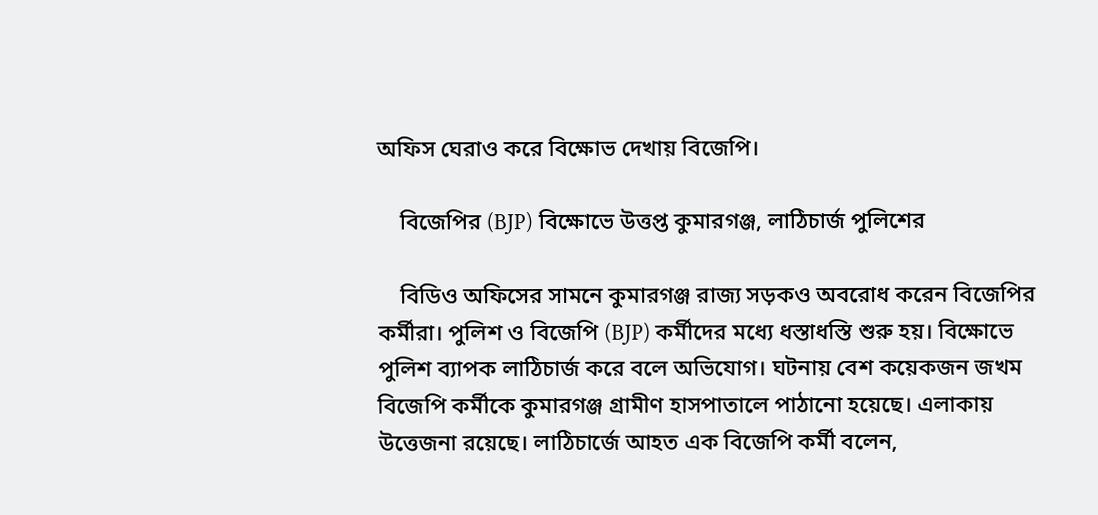অফিস ঘেরাও করে বিক্ষোভ দেখায় বিজেপি।

    বিজেপির (BJP) বিক্ষোভে উত্তপ্ত কুমারগঞ্জ, লাঠিচার্জ পুলিশের

    বিডিও অফিসের সামনে কুমারগঞ্জ রাজ্য সড়কও অবরোধ করেন বিজেপির কর্মীরা। পুলিশ ও বিজেপি (BJP) কর্মীদের মধ্যে ধস্তাধস্তি শুরু হয়। বিক্ষোভে পুলিশ ব্যাপক লাঠিচার্জ করে বলে অভিযোগ। ঘটনায় বেশ কয়েকজন জখম বিজেপি কর্মীকে কুমারগঞ্জ গ্রামীণ হাসপাতালে পাঠানো হয়েছে। এলাকায় উত্তেজনা রয়েছে। লাঠিচার্জে আহত এক বিজেপি কর্মী বলেন,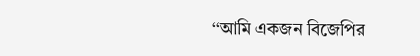‘‘আমি একজন বিজেপির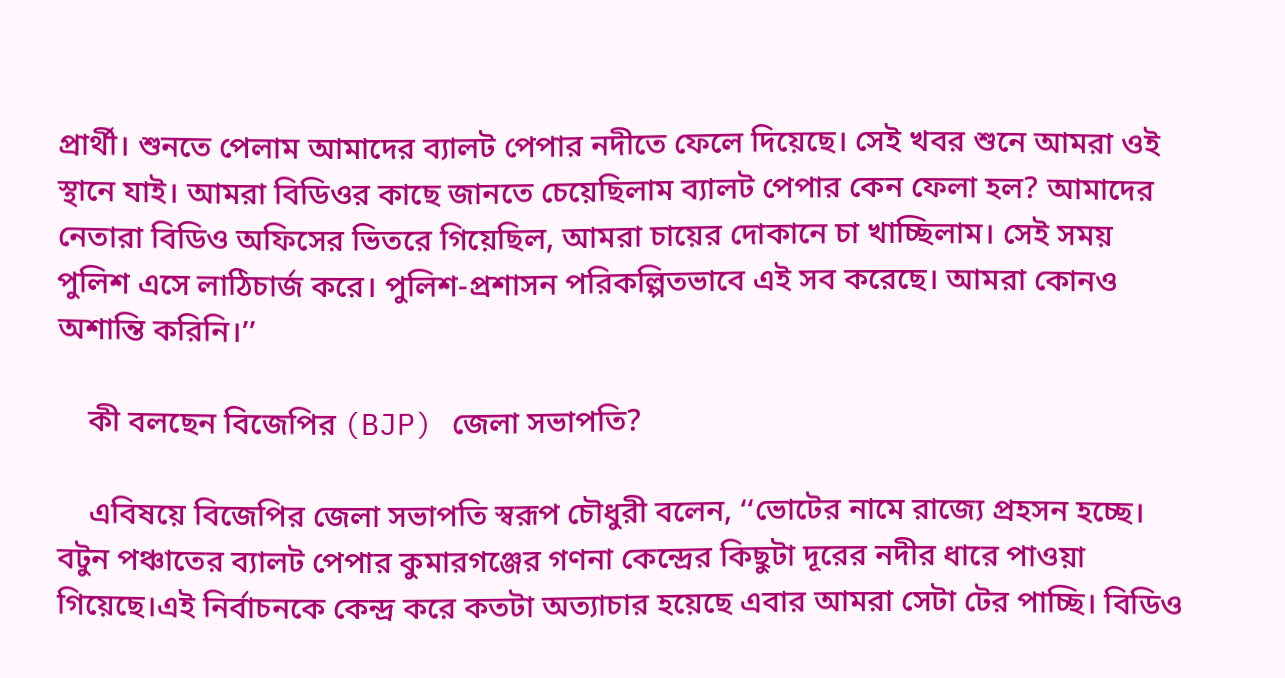প্রার্থী। শুনতে পেলাম আমাদের ব্যালট পেপার নদীতে ফেলে দিয়েছে। সেই খবর শুনে আমরা ওই স্থানে যাই। আমরা বিডিওর কাছে জানতে চেয়েছিলাম ব্যালট পেপার কেন ফেলা হল? আমাদের নেতারা বিডিও অফিসের ভিতরে গিয়েছিল, আমরা চায়ের দোকানে চা খাচ্ছিলাম। সেই সময় পুলিশ এসে লাঠিচার্জ করে। পুলিশ-প্রশাসন পরিকল্পিতভাবে এই সব করেছে। আমরা কোনও অশান্তি করিনি।’’

    কী বলছেন বিজেপির (BJP) জেলা সভাপতি?

    এবিষয়ে বিজেপির জেলা সভাপতি স্বরূপ চৌধুরী বলেন, ‘‘ভোটের নামে রাজ্যে প্রহসন হচ্ছে। বটুন পঞ্চাতের ব্যালট পেপার কুমারগঞ্জের গণনা কেন্দ্রের কিছুটা দূরের নদীর ধারে পাওয়া গিয়েছে।এই নির্বাচনকে কেন্দ্র করে কতটা অত্যাচার হয়েছে এবার আমরা সেটা টের পাচ্ছি। বিডিও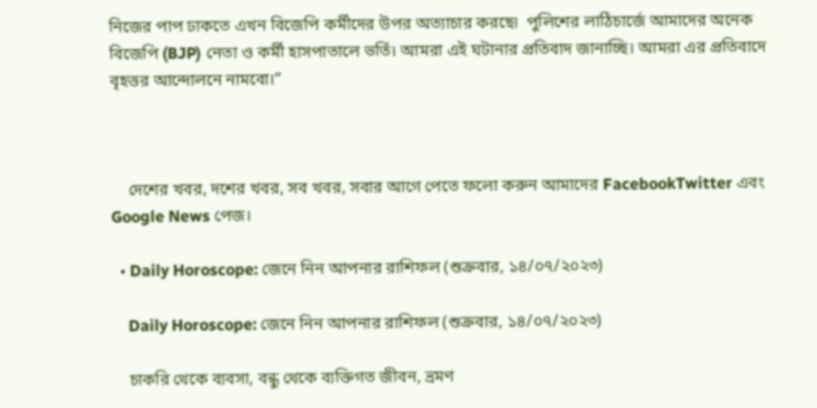নিজের পাপ ঢাকতে এখন বিজেপি কর্মীদের উপর অত্যাচার করছে৷  পুলিশের লাঠিচার্জে আমাদের অনেক বিজেপি (BJP) নেতা ও কর্মী হাসপাতালে ভর্তি। আমরা এই ঘটানার প্রতিবাদ জানাচ্ছি। আমরা এর প্রতিবাদে বৃহত্তর আন্দোলনে নামবো।’’



    দেশের খবর, দশের খবর, সব খবর, সবার আগে পেতে ফলো করুন আমাদের FacebookTwitter এবং Google News পেজ।

  • Daily Horoscope: জেনে নিন আপনার রাশিফল (শুক্রবার, ১৪/০৭/২০২৩)

    Daily Horoscope: জেনে নিন আপনার রাশিফল (শুক্রবার, ১৪/০৭/২০২৩)

    চাকরি থেকে ব্যবসা, বন্ধু থেকে ব্যক্তিগত জীবন, ভ্রমণ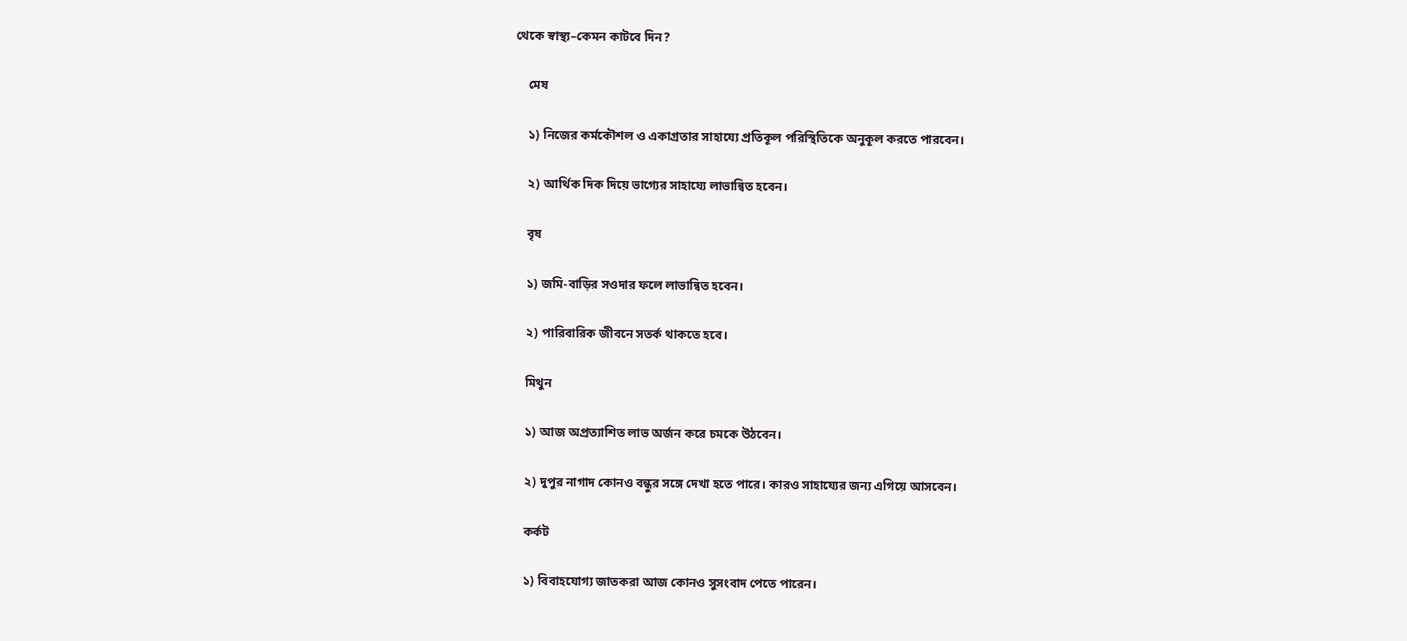থেকে স্বাস্থ্য–কেমন কাটবে দিন?

    মেষ

    ১) নিজের কর্মকৌশল ও একাগ্রতার সাহায্যে প্রতিকূল পরিস্থিতিকে অনুকূল করতে পারবেন।

    ২) আর্থিক দিক দিয়ে ভাগ্যের সাহায্যে লাভান্বিত হবেন।

    বৃষ

    ১) জমি-বাড়ির সওদার ফলে লাভান্বিত হবেন।

    ২) পারিবারিক জীবনে সতর্ক থাকতে হবে।

    মিথুন

    ১) আজ অপ্রত্যাশিত লাভ অর্জন করে চমকে উঠবেন।

    ২) দুপুর নাগাদ কোনও বন্ধুর সঙ্গে দেখা হতে পারে। কারও সাহায্যের জন্য এগিয়ে আসবেন।

    কর্কট

    ১) বিবাহযোগ্য জাতকরা আজ কোনও সুসংবাদ পেতে পারেন।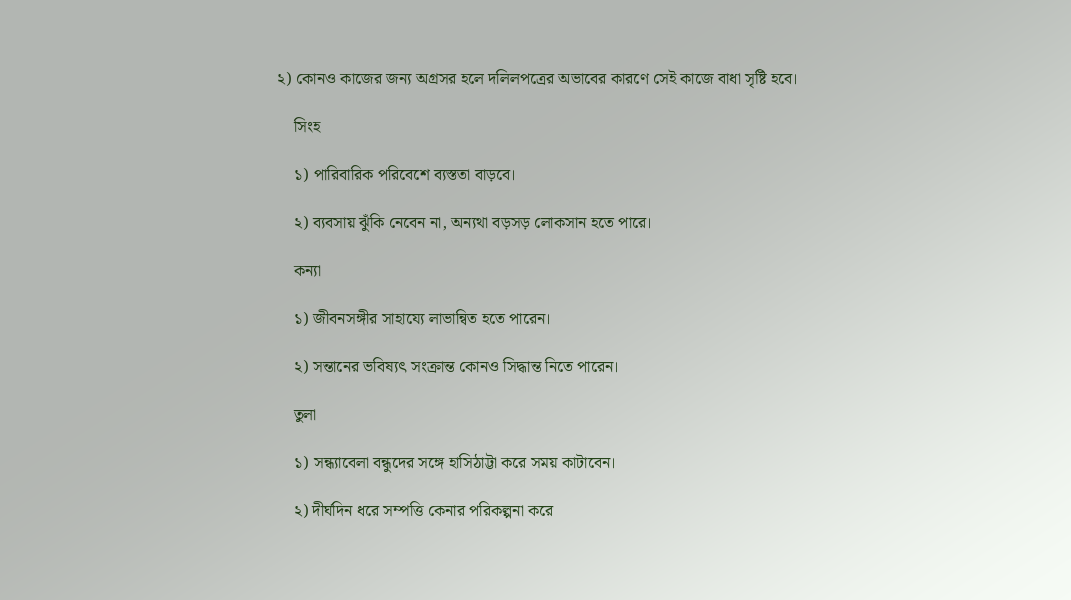২) কোনও কাজের জন্য অগ্রসর হলে দলিলপত্রের অভাবের কারণে সেই কাজে বাধা সৃষ্টি হবে।

    সিংহ

    ১) পারিবারিক পরিবেশে ব্যস্ততা বাড়বে।

    ২) ব্যবসায় ঝুঁকি নেবেন না, অন্যথা বড়সড় লোকসান হতে পারে।

    কন্যা

    ১) জীবনসঙ্গীর সাহায্যে লাভান্বিত হতে পারেন।

    ২) সন্তানের ভবিষ্যৎ সংক্রান্ত কোনও সিদ্ধান্ত নিতে পারেন।

    তুলা

    ১) সন্ধ্যাবেলা বন্ধুদের সঙ্গে হাসিঠাট্টা করে সময় কাটাবেন।

    ২) দীর্ঘদিন ধরে সম্পত্তি কেনার পরিকল্পনা করে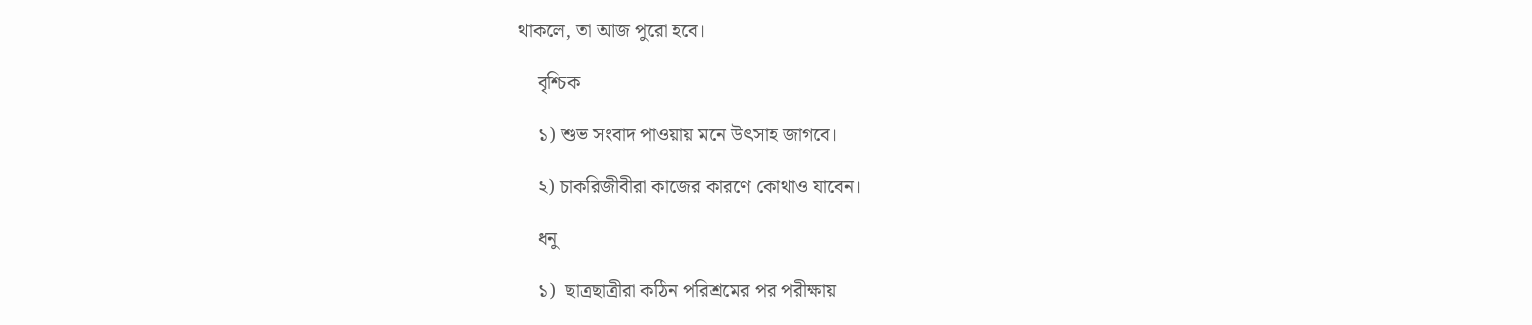থাকলে, তা আজ পুরো হবে।

    বৃশ্চিক

    ১) শুভ সংবাদ পাওয়ায় মনে উৎসাহ জাগবে।

    ২) চাকরিজীবীরা কাজের কারণে কোথাও যাবেন।

    ধনু

    ১)  ছাত্রছাত্রীরা কঠিন পরিশ্রমের পর পরীক্ষায়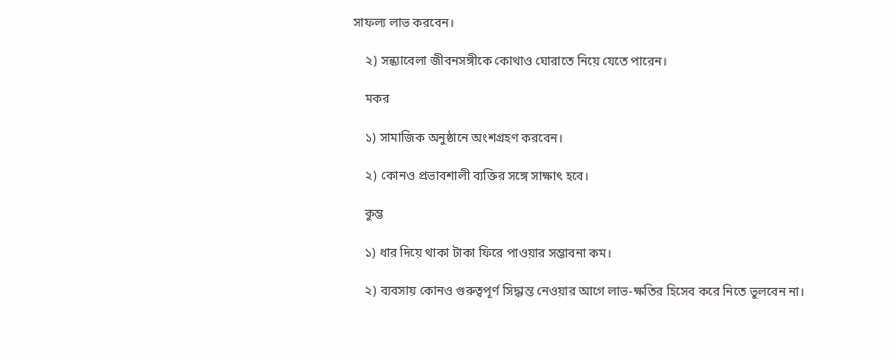সাফল্য লাভ করবেন।

    ২) সন্ধ্যাবেলা জীবনসঙ্গীকে কোথাও ঘোরাতে নিয়ে যেতে পারেন।

    মকর

    ১) সামাজিক অনুষ্ঠানে অংশগ্রহণ করবেন।

    ২) কোনও প্রভাবশালী ব্যক্তির সঙ্গে সাক্ষাৎ হবে।

    কুম্ভ

    ১) ধার দিয়ে থাকা টাকা ফিরে পাওয়ার সম্ভাবনা কম।

    ২) ব্যবসায় কোনও গুরুত্বপূর্ণ সিদ্ধান্ত নেওয়ার আগে লাভ-ক্ষতির হিসেব করে নিতে ভুলবেন না।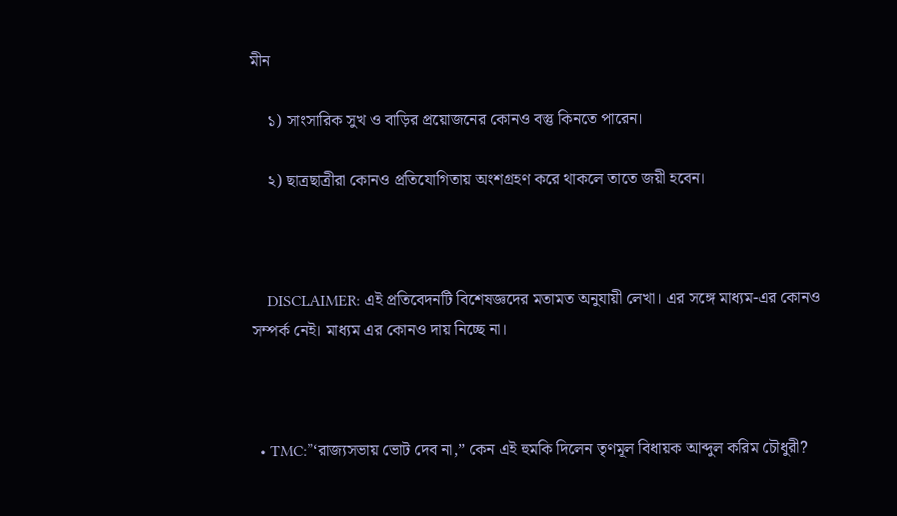মীন

    ১) সাংসারিক সুখ ও বাড়ির প্রয়োজনের কোনও বস্তু কিনতে পারেন।

    ২) ছাত্রছাত্রীরা কোনও প্রতিযোগিতায় অংশগ্রহণ করে থাকলে তাতে জয়ী হবেন।



    DISCLAIMER: এই প্রতিবেদনটি বিশেষজ্ঞদের মতামত অনুযায়ী লেখা। এর সঙ্গে মাধ্যম-এর কোনও সম্পর্ক নেই। মাধ্যম এর কোনও দায় নিচ্ছে না।



  • TMC:”‘রাজ্যসভায় ভোট দেব না,” কেন এই হুমকি দিলেন তৃণমূল বিধায়ক আব্দুল করিম চৌধুরী?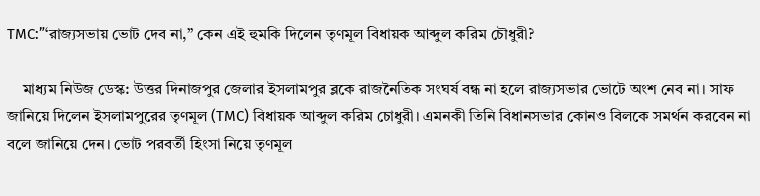TMC:”‘রাজ্যসভায় ভোট দেব না,” কেন এই হুমকি দিলেন তৃণমূল বিধায়ক আব্দুল করিম চৌধুরী?

    মাধ্যম নিউজ ডেস্ক: উত্তর দিনাজপুর জেলার ইসলামপুর ব্লকে রাজনৈতিক সংঘর্ষ বন্ধ না হলে রাজ্যসভার ভোটে অংশ নেব না। সাফ জানিয়ে দিলেন ইসলামপুরের তৃণমূল (TMC) বিধায়ক আব্দুল করিম চোধুরী। এমনকী তিনি বিধানসভার কোনও বিলকে সমর্থন করবেন না বলে জানিয়ে দেন। ভোট পরবর্তী হিংসা নিয়ে তৃণমূল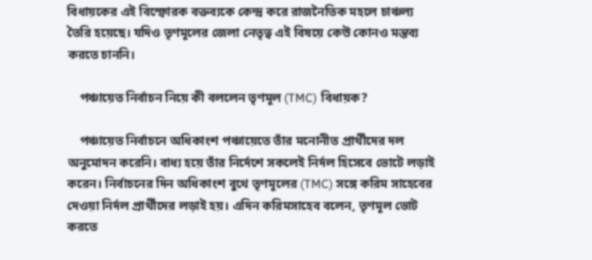বিধায়কের এই বিস্ফোরক বক্তব্যকে কেন্দ্র করে রাজনৈতিক মহলে চাঞ্চল্য তৈরি হয়েছে। যদিও তৃণমূলের জেলা নেতৃত্ব এই বিষয়ে কেউ কোনও মন্তব্য করতে চাননি।

    পঞ্চায়েত নির্বাচন নিয়ে কী বললেন তৃণমূল (TMC) বিধায়ক?

    পঞ্চায়েত নির্বাচনে অধিকাংশ পঞ্চায়েতে তাঁর মনোনীত প্রার্থীদের দল অনুমোদন করেনি। বাধ্য হয়ে তাঁর নির্দেশে সকলেই নির্দল হিসেবে ভোটে লড়াই করেন। নির্বাচনের দিন অধিকাংশ বুথে তৃণমূলের (TMC) সঙ্গে করিম সাহেবের দেওয়া নির্দল প্রার্থীদের লড়াই হয়। এদিন করিমসাহেব বলেন, তৃণমূল ভোট করতে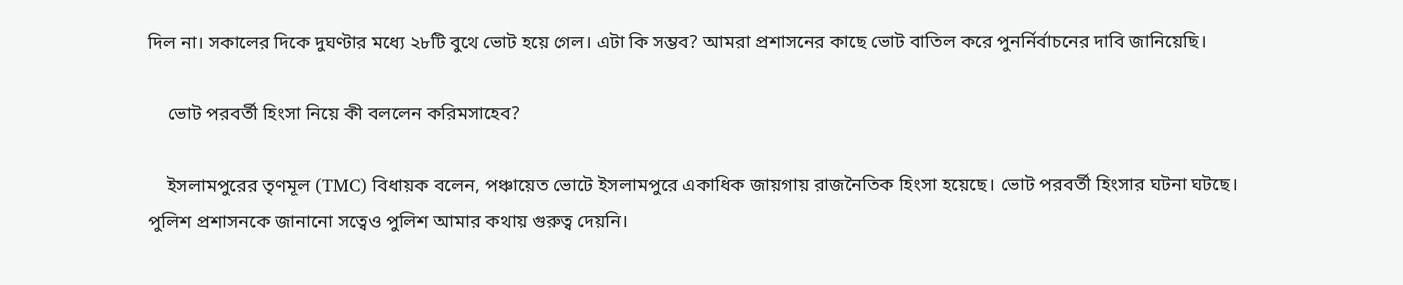দিল না। সকালের দিকে দুঘণ্টার মধ্যে ২৮টি বুথে ভোট হয়ে গেল। এটা কি সম্ভব? আমরা প্রশাসনের কাছে ভোট বাতিল করে পুনর্নির্বাচনের দাবি জানিয়েছি।

    ভোট পরবর্তী হিংসা নিয়ে কী বললেন করিমসাহেব?

    ইসলামপুরের তৃণমূল (TMC) বিধায়ক বলেন, পঞ্চায়েত ভোটে ইসলামপুরে একাধিক জায়গায় রাজনৈতিক হিংসা হয়েছে। ভোট পরবর্তী হিংসার ঘটনা ঘটছে। পুলিশ প্রশাসনকে জানানো সত্বেও পুলিশ আমার কথায় গুরুত্ব দেয়নি।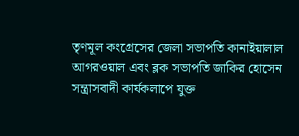তৃণমূল কংগ্রেসের জেলা সভাপতি কানাইয়ালাল আগরওয়াল এবং ব্লক সভাপতি জাকির হোসেন সন্ত্রাসবাদী কার্যকলাপে যুক্ত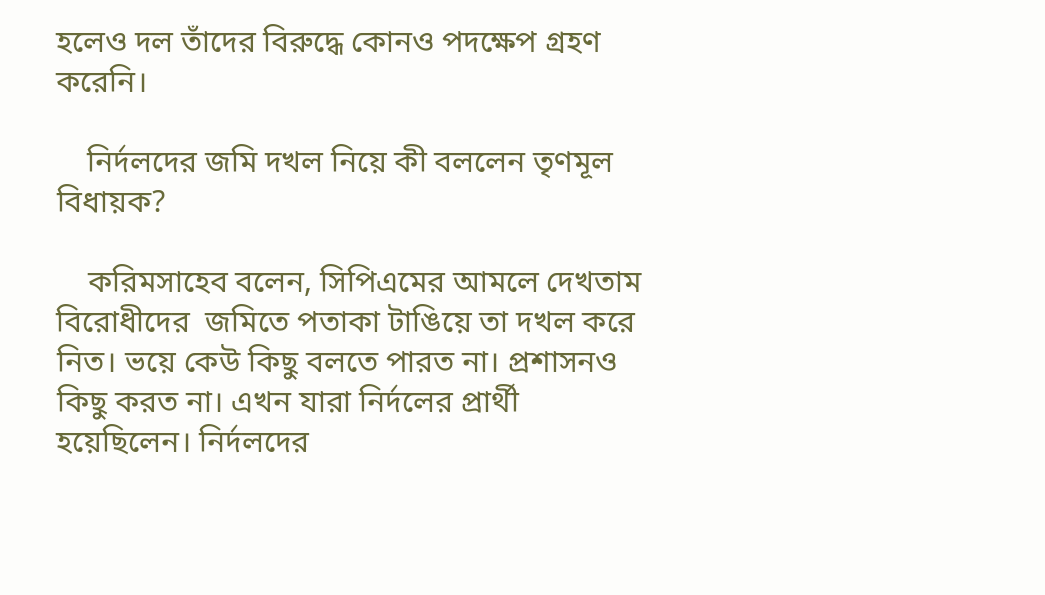হলেও দল তাঁদের বিরুদ্ধে কোনও পদক্ষেপ গ্রহণ করেনি।

    নির্দলদের জমি দখল নিয়ে কী বললেন তৃণমূল বিধায়ক?

    করিমসাহেব বলেন, সিপিএমের আমলে দেখতাম বিরোধীদের  জমিতে পতাকা টাঙিয়ে তা দখল করে নিত। ভয়ে কেউ কিছু বলতে পারত না। প্রশাসনও কিছু করত না। এখন যারা নির্দলের প্রার্থী হয়েছিলেন। নির্দলদের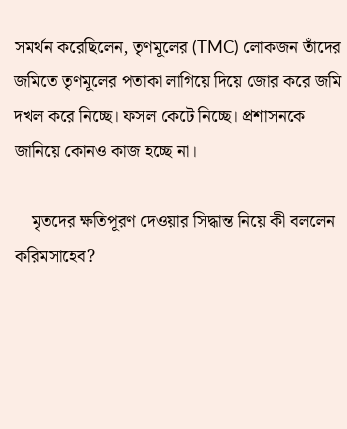সমর্থন করেছিলেন, তৃণমূলের (TMC) লোকজন তাঁদের জমিতে তৃণমূলের পতাকা লাগিয়ে দিয়ে জোর করে জমি দখল করে নিচ্ছে। ফসল কেটে নিচ্ছে। প্রশাসনকে জানিয়ে কোনও কাজ হচ্ছে না।

    মৃতদের ক্ষতিপূরণ দেওয়ার সিদ্ধান্ত নিয়ে কী বললেন করিমসাহেব?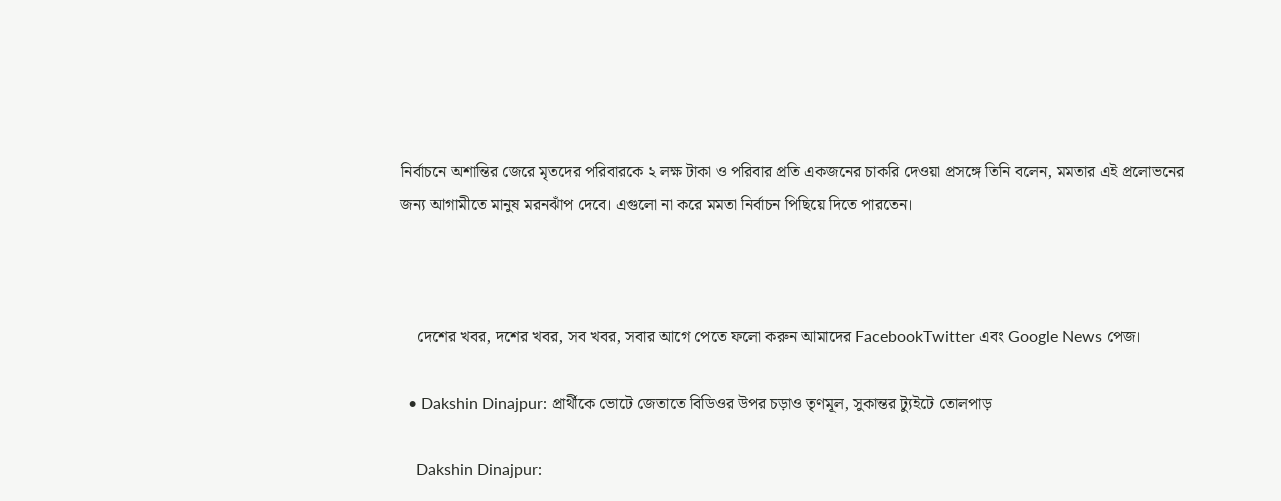নির্বাচনে অশান্তির জেরে মৃতদের পরিবারকে ২ লক্ষ টাকা ও পরিবার প্রতি একজনের চাকরি দেওয়া প্রসঙ্গে তিনি বলেন, মমতার এই প্রলোভনের জন্য আগামীতে মানুষ মরনঝাঁপ দেবে। এগুলো না করে মমতা নির্বাচন পিছিয়ে দিতে পারতেন।



    দেশের খবর, দশের খবর, সব খবর, সবার আগে পেতে ফলো করুন আমাদের FacebookTwitter এবং Google News পেজ।

  • Dakshin Dinajpur: প্রার্থীকে ভোটে জেতাতে বিডিওর উপর চড়াও তৃণমূল, সুকান্তর ট্যুইটে তোলপাড়

    Dakshin Dinajpur: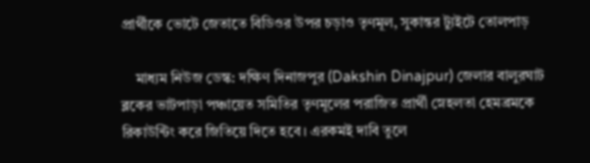প্রার্থীকে ভোটে জেতাতে বিডিওর উপর চড়াও তৃণমূল, সুকান্তর ট্যুইটে তোলপাড়

    মাধ্যম নিউজ ডেস্ক: দক্ষিণ দিনাজপুর (Dakshin Dinajpur) জেলার বালুরঘাট ব্লকের ভাটপাড়া পঞ্চায়েত সমিতির তৃণমূলের পরাজিত প্রার্থী স্নেহলতা হেমব্রমকে রিকাউন্টিং করে জিতিয়ে দিতে হবে। এরকমই দাবি তুলে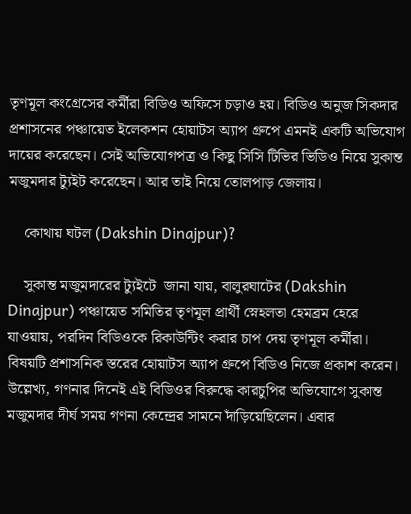তৃণমূল কংগ্রেসের কর্মীরা বিডিও অফিসে চড়াও হয়। বিডিও অনুজ সিকদার প্রশাসনের পঞ্চায়েত ইলেকশন হোয়াটস অ্যাপ গ্রুপে এমনই একটি অভিযোগ দায়ের করেছেন। সেই অভিযোগপত্র ও কিছু সিসি টিভির ভিডিও নিয়ে সুকান্ত মজুমদার ট্যুইট করেছেন। আর তাই নিয়ে তোলপাড় জেলায়।

    কোথায় ঘটল (Dakshin Dinajpur)?

    সুকান্ত মজুমদারের ট্যুইটে  জানা যায়, বালুরঘাটের (Dakshin Dinajpur) পঞ্চায়েত সমিতির তৃণমূল প্রার্থী স্নেহলতা হেমব্রম হেরে যাওয়ায়, পরদিন বিডিওকে রিকাউন্টিং করার চাপ দেয় তৃণমূল কর্মীরা। বিষয়টি প্রশাসনিক স্তরের হোয়াটস অ্যাপ গ্রুপে বিডিও নিজে প্রকাশ করেন। উল্লেখ্য, গণনার দিনেই এই বিডিওর বিরুদ্ধে কারচুপির অভিযোগে সুকান্ত মজুমদার দীর্ঘ সময় গণনা কেন্দ্রের সামনে দাঁড়িয়েছিলেন। এবার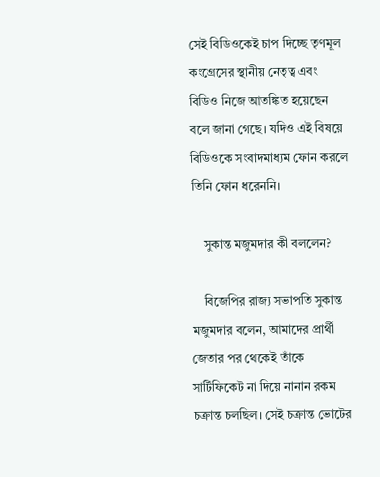সেই বিডিওকেই চাপ দিচ্ছে তৃণমূল কংগ্রেসের স্থানীয় নেতৃত্ব এবং বিডিও নিজে আতঙ্কিত হয়েছেন বলে জানা গেছে। যদিও এই বিষয়ে বিডিওকে সংবাদমাধ্যম ফোন করলে তিনি ফোন ধরেননি।

    সুকান্ত মজুমদার কী বললেন?

    বিজেপির রাজ্য সভাপতি সুকান্ত মজুমদার বলেন, আমাদের প্রার্থী জেতার পর থেকেই তাঁকে সার্টিফিকেট না দিয়ে নানান রকম চক্রান্ত চলছিল। সেই চক্রান্ত ভোটের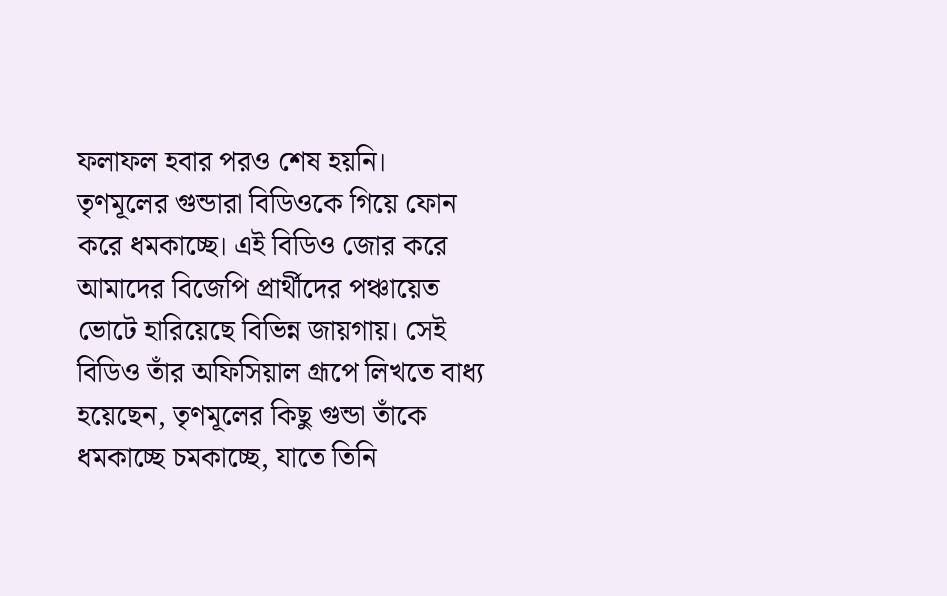ফলাফল হবার পরও শেষ হয়নি। তৃণমূলের গুন্ডারা বিডিওকে গিয়ে ফোন করে ধমকাচ্ছে। এই বিডিও জোর করে আমাদের বিজেপি প্রার্থীদের পঞ্চায়েত ভোটে হারিয়েছে বিভিন্ন জায়গায়। সেই বিডিও তাঁর অফিসিয়াল গ্রূপে লিখতে বাধ্য হয়েছেন, তৃণমূলের কিছু গুন্ডা তাঁকে ধমকাচ্ছে চমকাচ্ছে, যাতে তিনি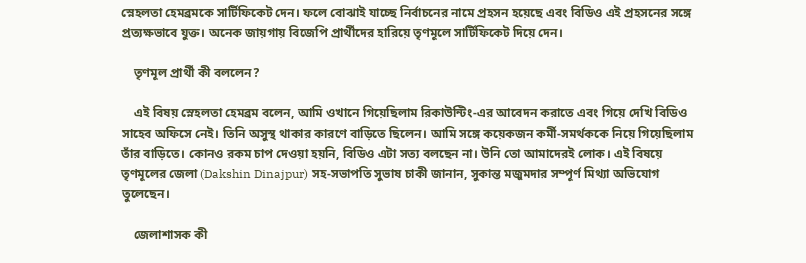স্নেহলতা হেমব্রমকে সার্টিফিকেট দেন। ফলে বোঝাই যাচ্ছে নির্বাচনের নামে প্রহসন হয়েছে এবং বিডিও এই প্রহসনের সঙ্গে প্রত্যক্ষভাবে যুক্ত। অনেক জায়গায় বিজেপি প্রার্থীদের হারিয়ে তৃণমূলে সার্টিফিকেট দিয়ে দেন।

    তৃণমূল প্রার্থী কী বললেন?

    এই বিষয় স্নেহলতা হেমব্রম বলেন, আমি ওখানে গিয়েছিলাম রিকাউন্টিং-এর আবেদন করাতে এবং গিয়ে দেখি বিডিও সাহেব অফিসে নেই। তিনি অসুস্থ থাকার কারণে বাড়িতে ছিলেন। আমি সঙ্গে কয়েকজন কর্মী-সমর্থককে নিয়ে গিয়েছিলাম তাঁর বাড়িতে। কোনও রকম চাপ দেওয়া হয়নি, বিডিও এটা সত্য বলছেন না। উনি তো আমাদেরই লোক। এই বিষয়ে তৃণমূলের জেলা (Dakshin Dinajpur) সহ-সভাপতি সুভাষ চাকী জানান, সুকান্ত মজুমদার সম্পূর্ণ মিথ্যা অভিযোগ তুলেছেন।

    জেলাশাসক কী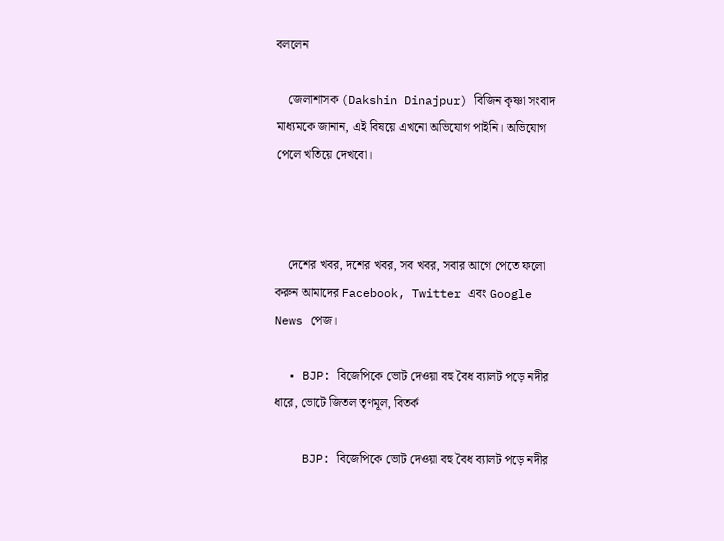বললেন

    জেলাশাসক (Dakshin Dinajpur) বিজিন কৃষ্ণা সংবাদ মাধ্যমকে জানান, এই বিষয়ে এখনো অভিযোগ পাইনি। অভিযোগ পেলে খতিয়ে দেখবো।



    দেশের খবর, দশের খবর, সব খবর, সবার আগে পেতে ফলো করুন আমাদের Facebook, Twitter এবং Google News পেজ।

  • BJP: বিজেপিকে ভোট দেওয়া বহু বৈধ ব্যালট পড়ে নদীর ধারে, ভোটে জিতল তৃণমূল, বিতর্ক

    BJP: বিজেপিকে ভোট দেওয়া বহু বৈধ ব্যালট পড়ে নদীর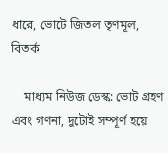ধারে, ভোটে জিতল তৃণমূল, বিতর্ক

    মাধ্যম নিউজ ডেস্ক: ভোট গ্রহণ এবং গণনা, দুটোই সম্পূর্ণ হয়ে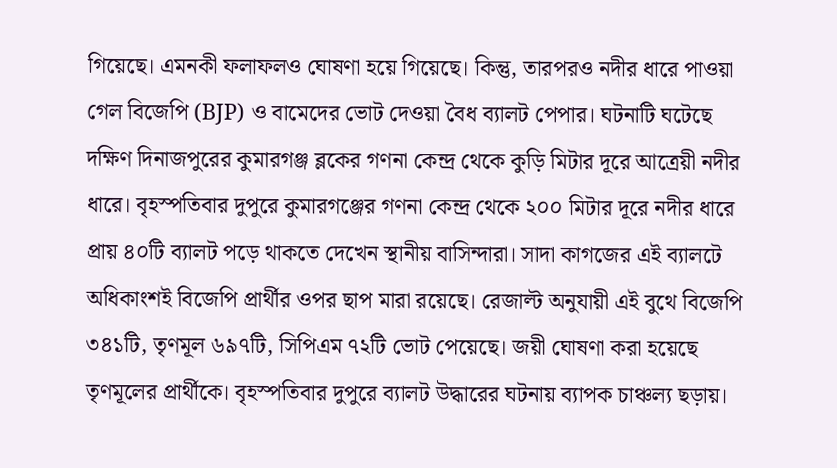গিয়েছে। এমনকী ফলাফলও ঘোষণা হয়ে গিয়েছে। কিন্তু, তারপরও নদীর ধারে পাওয়া গেল বিজেপি (BJP) ও বামেদের ভোট দেওয়া বৈধ ব্যালট পেপার। ঘটনাটি ঘটেছে দক্ষিণ দিনাজপুরের কুমারগঞ্জ ব্লকের গণনা কেন্দ্র থেকে কুড়ি মিটার দূরে আত্রেয়ী নদীর ধারে। বৃহস্পতিবার দুপুরে কুমারগঞ্জের গণনা কেন্দ্র থেকে ২০০ মিটার দূরে নদীর ধারে প্রায় ৪০টি ব্যালট পড়ে থাকতে দেখেন স্থানীয় বাসিন্দারা। সাদা কাগজের এই ব্যালটে অধিকাংশই বিজেপি প্রার্থীর ওপর ছাপ মারা রয়েছে। রেজাল্ট অনুযায়ী এই বুথে বিজেপি ৩৪১টি, তৃণমূল ৬৯৭টি, সিপিএম ৭২টি ভোট পেয়েছে। জয়ী ঘোষণা করা হয়েছে তৃণমূলের প্রার্থীকে। বৃহস্পতিবার দুপুরে ব্যালট উদ্ধারের ঘটনায় ব্যাপক চাঞ্চল্য ছড়ায়।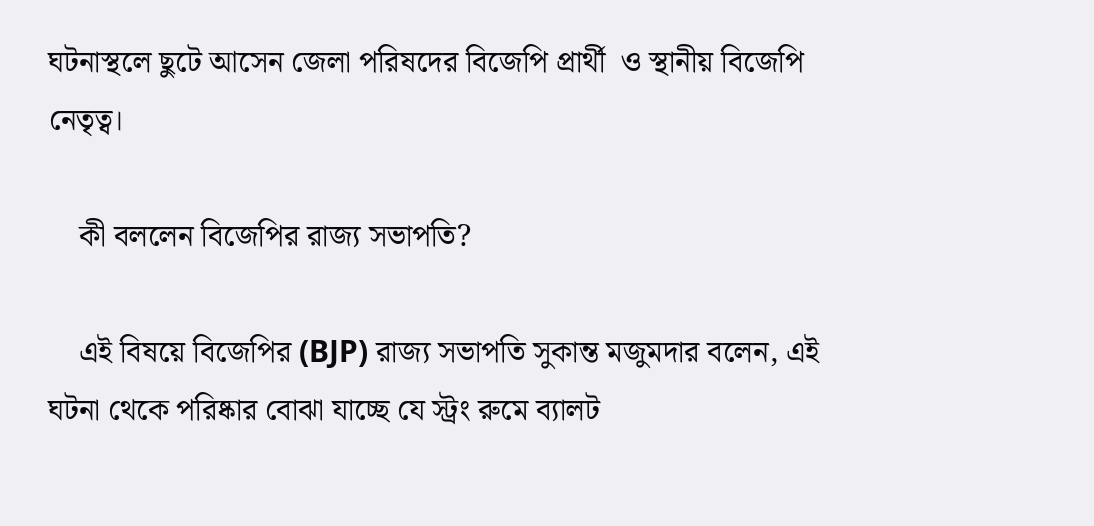ঘটনাস্থলে ছুটে আসেন জেলা পরিষদের বিজেপি প্রার্থী  ও স্থানীয় বিজেপি নেতৃত্ব।

    কী বললেন বিজেপির রাজ্য সভাপতি?

    এই বিষয়ে বিজেপির (BJP) রাজ্য সভাপতি সুকান্ত মজুমদার বলেন, এই ঘটনা থেকে পরিষ্কার বোঝা যাচ্ছে যে স্ট্রং রুমে ব্যালট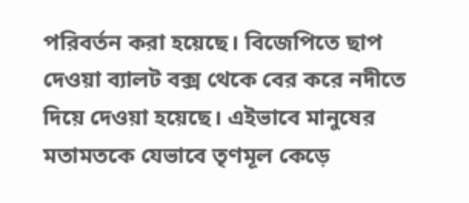পরিবর্তন করা হয়েছে। বিজেপিতে ছাপ দেওয়া ব্যালট বক্স থেকে বের করে নদীতে দিয়ে দেওয়া হয়েছে। এইভাবে মানুষের মতামতকে যেভাবে তৃণমূল কেড়ে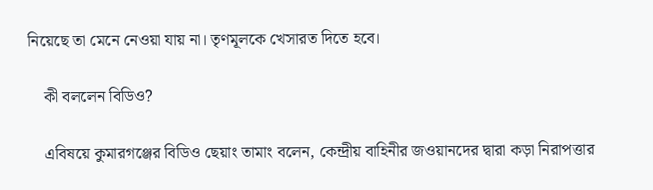নিয়েছে তা মেনে নেওয়া যায় না। তৃণমূলকে খেসারত দিতে হবে।

    কী বললেন বিডিও?

    এবিষয়ে কুমারগঞ্জের বিডিও ছেয়াং তামাং বলেন, কেন্দ্রীয় বাহিনীর জওয়ানদের দ্বারা কড়া নিরাপত্তার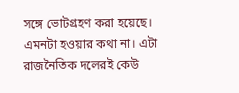সঙ্গে ভোটগ্রহণ করা হয়েছে। এমনটা হওয়ার কথা না। এটা রাজনৈতিক দলেরই কেউ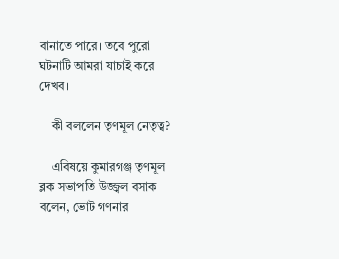বানাতে পারে। তবে পুরো ঘটনাটি আমরা যাচাই করে দেখব।

    কী বললেন তৃণমূল নেতৃত্ব?

    এবিষয়ে কুমারগঞ্জ তৃণমূল ব্লক সভাপতি উজ্জ্বল বসাক বলেন, ভোট গণনার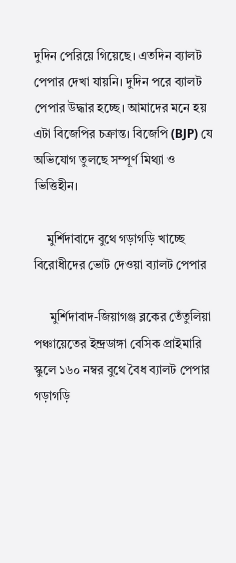দুদিন পেরিয়ে গিয়েছে। এতদিন ব্যালট পেপার দেখা যায়নি। দুদিন পরে ব্যালট পেপার উদ্ধার হচ্ছে। আমাদের মনে হয় এটা বিজেপির চক্রান্ত। বিজেপি (BJP) যে অভিযোগ তুলছে সম্পূর্ণ মিথ্যা ও ভিত্তিহীন।

    মুর্শিদাবাদে বুথে গড়াগড়ি খাচ্ছে বিরোধীদের ভোট দেওয়া ব্যালট পেপার

     মুর্শিদাবাদ-জিয়াগঞ্জ ব্লকের তেঁতুলিয়া পঞ্চায়েতের ইন্দ্রডাঙ্গা বেসিক প্রাইমারি স্কুলে ১৬০ নম্বর বুথে বৈধ ব্যালট পেপার গড়াগড়ি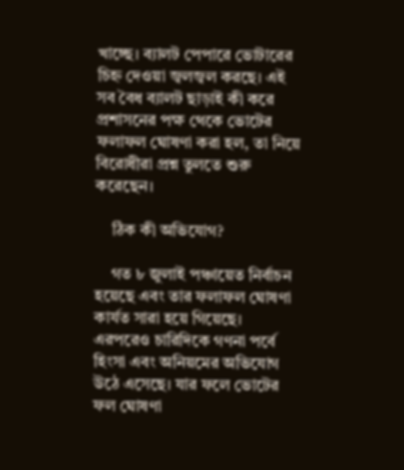খাচ্ছে। ব্যালট পেপারে ভোটারের চিহ্ন দেওয়া জ্বলজ্বল করছে। এই সব বৈধ ব্যালট ছাড়াই কী করে প্রশাসনের পক্ষ থেকে ভোটের ফলাফল ঘোষণা করা হল, তা নিয়ে বিরোধীরা প্রশ্ন তুলতে শুরু করেছেন।

    ঠিক কী অভিযোগ?

    গত ৮ জুলাই পঞ্চায়েত নির্বাচন হয়েছে এবং তার ফলাফল ঘোষণা কার্যত সারা হয়ে গিয়েছে। এরপরেও চারিদিকে গণনা পর্বে হিংসা এবং অনিয়মের অভিযোগ উঠে এসেছে। যার ফলে ভোটের ফল ঘোষণা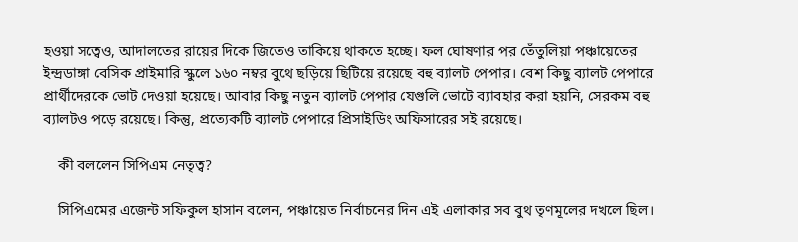হওয়া সত্বেও, আদালতের রায়ের দিকে জিতেও তাকিয়ে থাকতে হচ্ছে। ফল ঘোষণার পর তেঁতুলিয়া পঞ্চায়েতের ইন্দ্রডাঙ্গা বেসিক প্রাইমারি স্কুলে ১৬০ নম্বর বুথে ছড়িয়ে ছিটিয়ে রয়েছে বহু ব্যালট পেপার। বেশ কিছু ব্যালট পেপারে প্রার্থীদেরকে ভোট দেওয়া হয়েছে। আবার কিছু নতুন ব্যালট পেপার যেগুলি ভোটে ব্যাবহার করা হয়নি, সেরকম বহু ব্যালটও পড়ে রয়েছে। কিন্তু, প্রত্যেকটি ব্যালট পেপারে প্রিসাইডিং অফিসারের সই রয়েছে।

    কী বললেন সিপিএম নেতৃত্ব?

    সিপিএমের এজেন্ট সফিকুল হাসান বলেন, পঞ্চায়েত নির্বাচনের দিন এই এলাকার সব বুথ তৃণমূলের দখলে ছিল।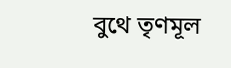বুথে তৃণমূল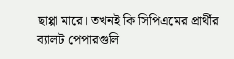ছাপ্পা মারে। তখনই কি সিপিএমের প্রার্থীর ব্যালট পেপারগুলি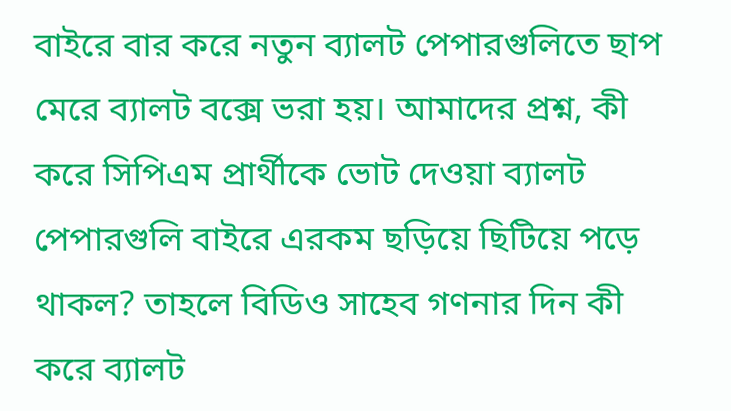বাইরে বার করে নতুন ব্যালট পেপারগুলিতে ছাপ মেরে ব্যালট বক্সে ভরা হয়। আমাদের প্রশ্ন, কী করে সিপিএম প্রার্থীকে ভোট দেওয়া ব্যালট পেপারগুলি বাইরে এরকম ছড়িয়ে ছিটিয়ে পড়ে থাকল? তাহলে বিডিও সাহেব গণনার দিন কী করে ব্যালট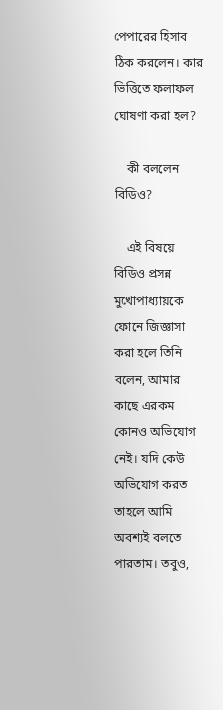পেপারের হিসাব ঠিক করলেন। কার ভিত্তিতে ফলাফল ঘোষণা করা হল?

    কী বললেন বিডিও?

    এই বিষয়ে বিডিও প্রসন্ন মুখোপাধ্যায়কে ফোনে জিজ্ঞাসা করা হলে তিনি বলেন, আমার কাছে এরকম কোনও অভিযোগ নেই। যদি কেউ অভিযোগ করত তাহলে আমি অবশ্যই বলতে পারতাম। তবুও,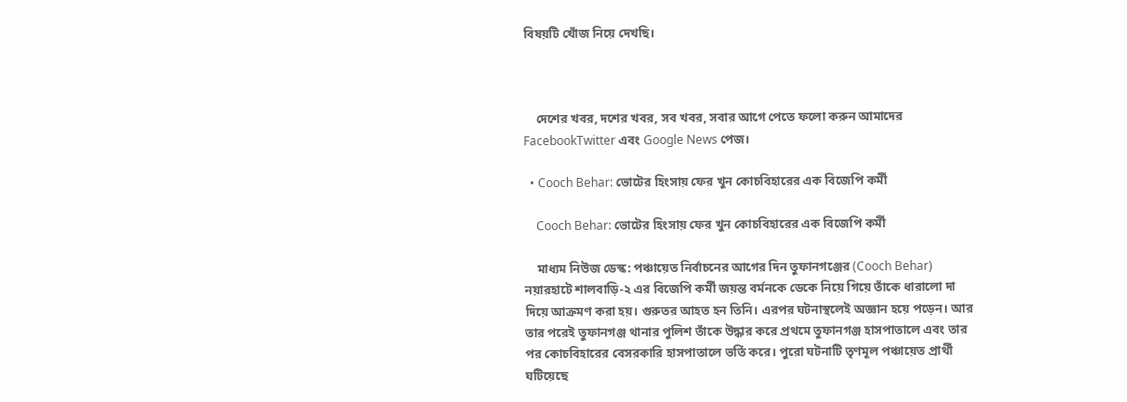বিষয়টি খোঁজ নিয়ে দেখছি।



    দেশের খবর, দশের খবর, সব খবর, সবার আগে পেতে ফলো করুন আমাদের FacebookTwitter এবং Google News পেজ।

  • Cooch Behar: ভোটের হিংসায় ফের খুন কোচবিহারের এক বিজেপি কর্মী

    Cooch Behar: ভোটের হিংসায় ফের খুন কোচবিহারের এক বিজেপি কর্মী

    মাধ্যম নিউজ ডেস্ক: পঞ্চায়েত নির্বাচনের আগের দিন তুফানগঞ্জের (Cooch Behar) নয়ারহাটে শালবাড়ি-২ এর বিজেপি কর্মী জয়ন্ত বর্মনকে ডেকে নিয়ে গিয়ে তাঁকে ধারালো দা দিয়ে আক্রমণ করা হয়। গুরুতর আহত হন তিনি। এরপর ঘটনাস্থলেই অজ্ঞান হয়ে পড়েন। আর তার পরেই তুফানগঞ্জ থানার পুলিশ তাঁকে উদ্ধার করে প্রথমে তুফানগঞ্জ হাসপাতালে এবং তার পর কোচবিহারের বেসরকারি হাসপাতালে ভর্তি করে। পুরো ঘটনাটি তৃণমূল পঞ্চায়েত প্রার্থী ঘটিয়েছে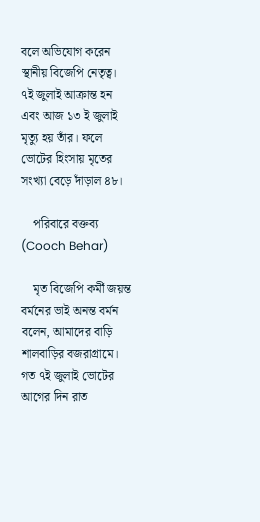বলে অভিযোগ করেন স্থানীয় বিজেপি নেতৃত্ব। ৭ই জুলাই আক্রান্ত হন এবং আজ ১৩ ই জুলাই মৃত্যু হয় তাঁর। ফলে ভোটের হিংসায় মৃতের সংখ্যা বেড়ে দাঁড়াল ৪৮।

    পরিবারে বক্তব্য (Cooch Behar)

    মৃত বিজেপি কর্মী জয়ন্ত বর্মনের ভাই অনন্ত বর্মন বলেন, আমাদের বাড়ি শালবাড়ির বজরাগ্রামে। গত ৭ই জুলাই ভোটের আগের দিন রাত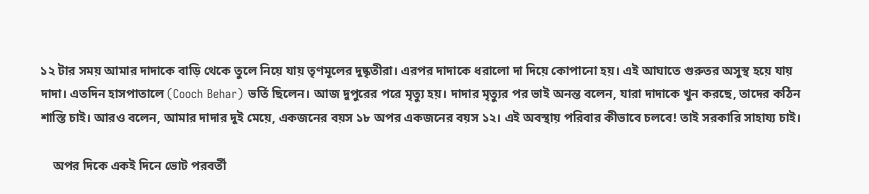১২ টার সময় আমার দাদাকে বাড়ি থেকে তুলে নিয়ে যায় তৃণমূলের দুষ্কৃতীরা। এরপর দাদাকে ধরালো দা দিয়ে কোপানো হয়। এই আঘাতে গুরুতর অসুস্থ হয়ে যায় দাদা। এতদিন হাসপাতালে (Cooch Behar) ভর্তি ছিলেন। আজ দুপুরের পরে মৃত্যু হয়। দাদার মৃত্যুর পর ভাই অনন্ত বলেন, যারা দাদাকে খুন করছে, তাদের কঠিন শাস্তি চাই। আরও বলেন, আমার দাদার দুই মেয়ে, একজনের বয়স ১৮ অপর একজনের বয়স ১২। এই অবস্থায় পরিবার কীভাবে চলবে! তাই সরকারি সাহায্য চাই।

    অপর দিকে একই দিনে ভোট পরবর্তী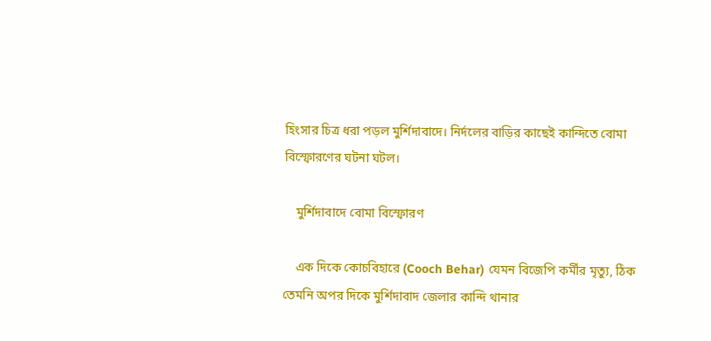হিংসার চিত্র ধরা পড়ল মুর্শিদাবাদে। নির্দলের বাড়ির কাছেই কান্দিতে বোমা বিস্ফোরণের ঘটনা ঘটল।

    মুর্শিদাবাদে বোমা বিস্ফোরণ

    এক দিকে কোচবিহারে (Cooch Behar) যেমন বিজেপি কর্মীর মৃত্যু, ঠিক তেমনি অপর দিকে মুর্শিদাবাদ জেলার কান্দি থানার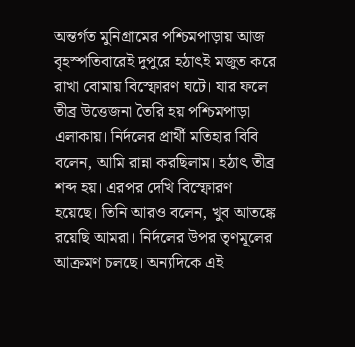অন্তর্গত মুনিগ্রামের পশ্চিমপাড়ায় আজ বৃহস্পতিবারেই দুপুরে হঠাৎই মজুত করে রাখা বোমায় বিস্ফোরণ ঘটে। যার ফলে তীব্র উত্তেজনা তৈরি হয় পশ্চিমপাড়া এলাকায়। নির্দলের প্রার্থী মতিহার বিবি বলেন, আমি রান্না করছিলাম। হঠাৎ তীব্র শব্দ হয়। এরপর দেখি বিস্ফোরণ হয়েছে। তিনি আরও বলেন, খুব আতঙ্কে রয়েছি আমরা। নির্দলের উপর তৃণমূলের আক্রমণ চলছে। অন্যদিকে এই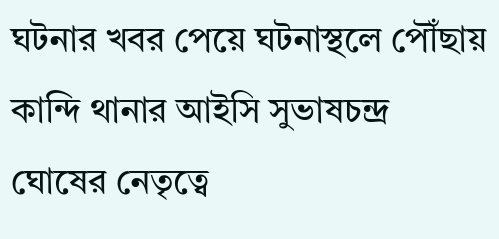ঘটনার খবর পেয়ে ঘটনাস্থলে পৌঁছায় কান্দি থানার আইসি সুভাষচন্দ্র ঘোষের নেতৃত্বে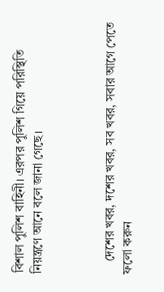বিশাল পুলিশ বাহিনী। এরপর পুলিশ গিয়ে পরিস্থিতি নিয়ন্ত্রণে আনে বলে জানা গেছে।



    দেশের খবর, দশের খবর, সব খবর, সবার আগে পেতে ফলো করুন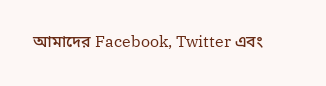আমাদের Facebook, Twitter এবং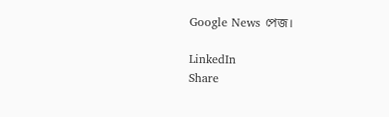Google News পেজ।

LinkedIn
Share